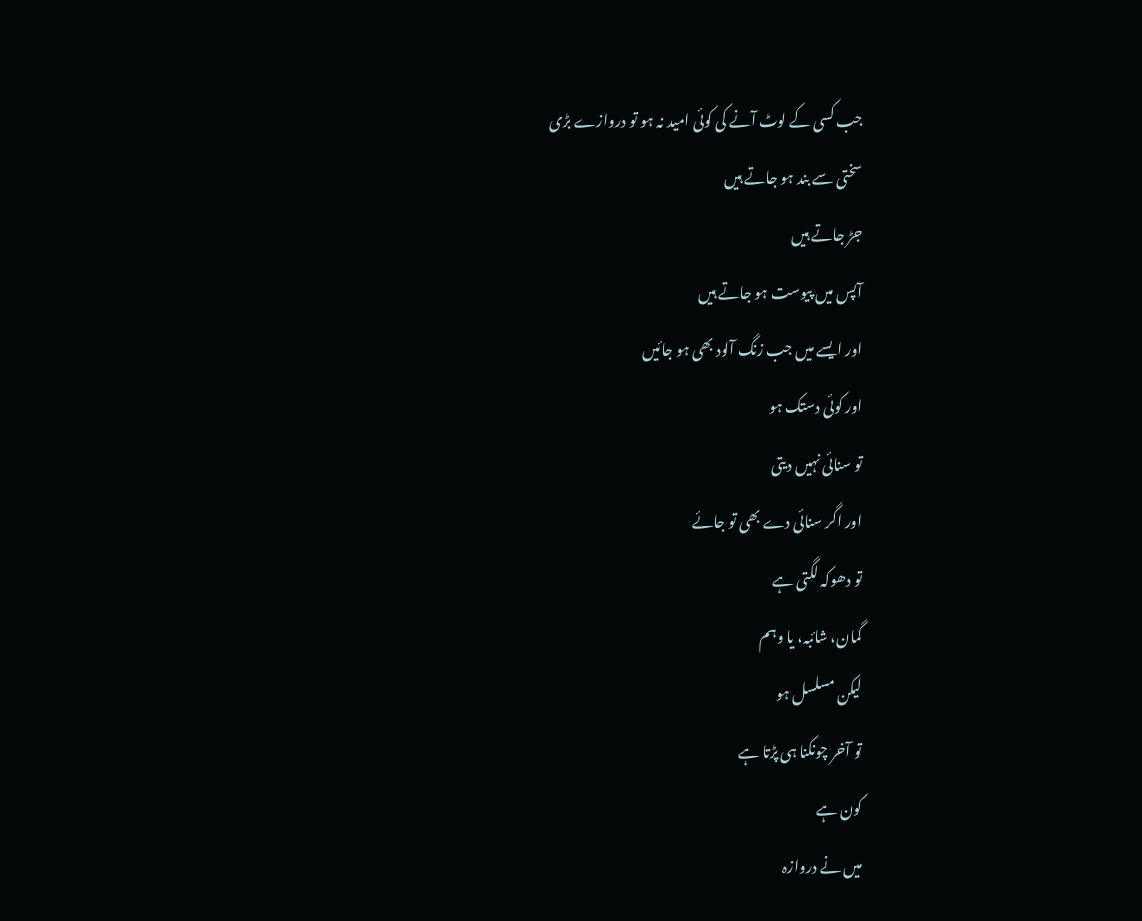جب کسی کے لوٹ آنے کی کوئی امید نہ ہو تو دروازے بڑی
سختی سے بند ہو جاتے ہیں
جڑ جاتے ہیں
آپس میں پیوست ہو جاتے ہیں
اور ایسے میں جب زنگ آلود بھی ہو جائیں
اور کوئی دستک ہو
تو سنائی نہیں دیتی
اور اگر سنائی دے بھی تو جائے
تو دھوکہ لگتی ہے
گمان، شائبہ، یا وہم
لیکن مسلسل ہو
تو آخر چونکنا ہی پڑتا ہے
کون ہے
میں نے دروازہ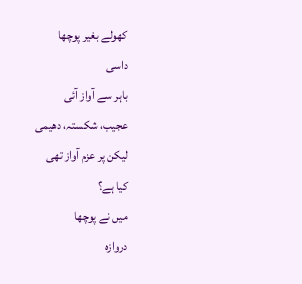کھولے بغیر پوچھا
داسی
باہر سے آواز آئی
عجیب، شکستہ، دھیمی
لیکن پر عزم آواز تھی
کیا ہے؟
میں نے پوچھا
دروازہ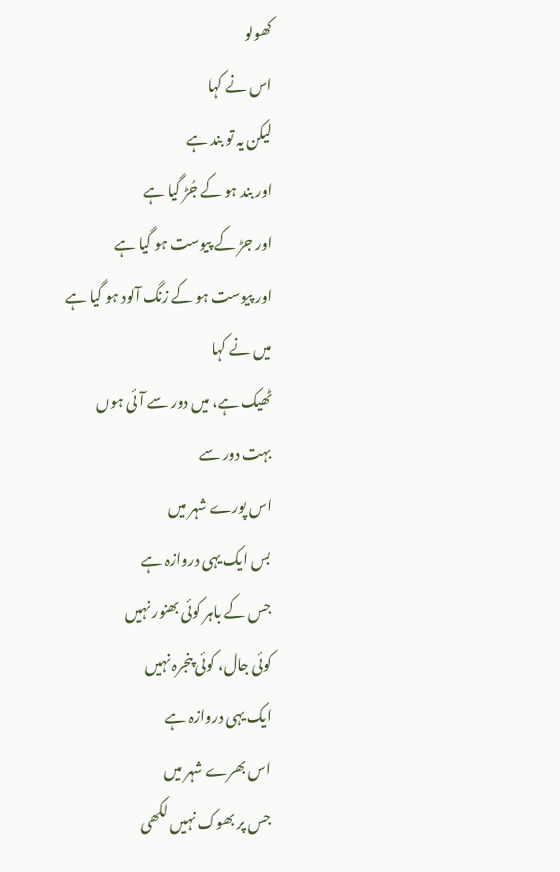کھولو
اس نے کہا
لیکن یہ تو بند ہے
اور بند ہو کے جُڑ گیا ہے
اور جڑ کے پیوست ہو گیا ہے
اور پیوست ہو کے زنگ آلود ہو گیا ہے
میں نے کہا
ٹھیک ہے، میں دور سے آئی ہوں
بہت دور سے
اس پورے شہر میں
بس ایک یہی دروازہ ہے
جس کے باہر کوئی بھنور نہیں
کوئی جال، کوئی پنجرہ نہیں
ایک یہی دروازہ ہے
اس بھرے شہر میں
جس پر بھوک نہیں لکھی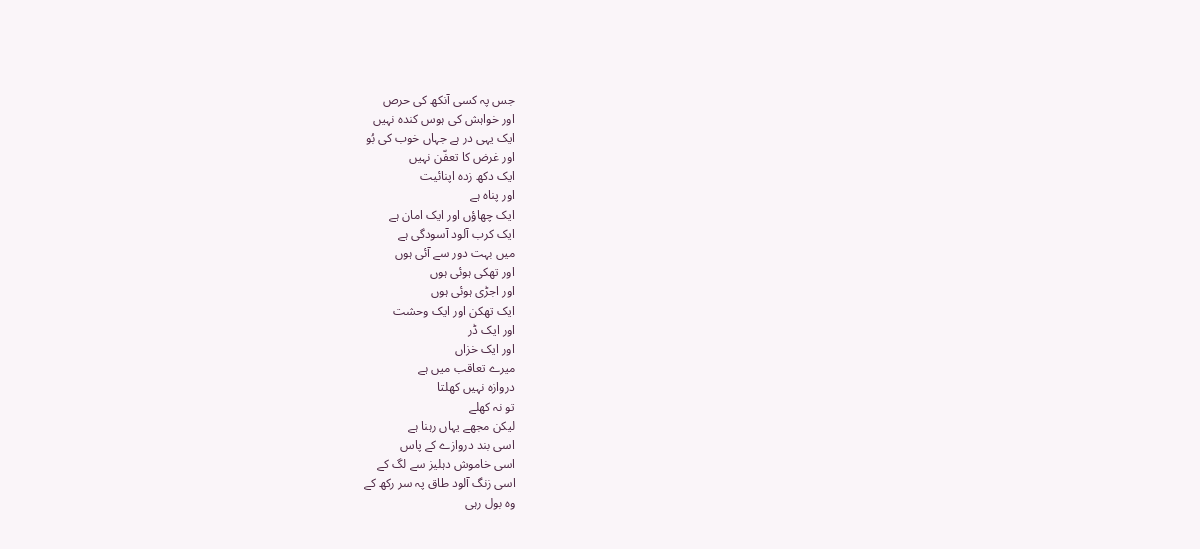جس پہ کسی آنکھ کی حرص
اور خواہش کی ہوس کندہ نہیں
ایک یہی در ہے جہاں خوب کی بُو
اور غرض کا تعفّن نہیں
ایک دکھ زدہ اپنائیت
اور پناہ ہے
ایک چھاؤں اور ایک امان ہے
ایک کرب آلود آسودگی ہے
میں بہت دور سے آئی ہوں
اور تھکی ہوئی ہوں
اور اجڑی ہوئی ہوں
ایک تھکن اور ایک وحشت
اور ایک ڈر
اور ایک خزاں
میرے تعاقب میں ہے
دروازہ نہیں کھلتا
تو نہ کھلے
لیکن مجھے یہاں رہنا ہے
اسی بند دروازے کے پاس
اسی خاموش دہلیز سے لگ کے
اسی زنگ آلود طاق پہ سر رکھ کے
وہ بول رہی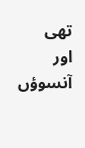تھی
اور آنسوؤں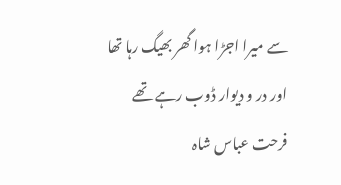سے میرا اجڑا ہوا گھر بھیگ رہا تھا
اور در و دیوار ڈوب رہے تھے
فرحت عباس شاہ